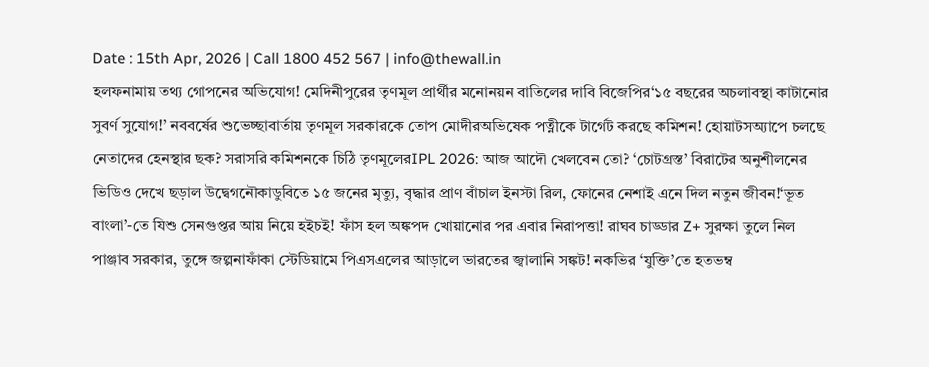Date : 15th Apr, 2026 | Call 1800 452 567 | info@thewall.in
হলফনামায় তথ্য গোপনের অভিযোগ! মেদিনীপুরের তৃণমূল প্রার্থীর মনোনয়ন বাতিলের দাবি বিজেপির‘১৫ বছরের অচলাবস্থা কাটানোর সুবর্ণ সুযোগ!’ নববর্ষের শুভেচ্ছাবার্তায় তৃণমূল সরকারকে তোপ মোদীরঅভিষেক পত্নীকে টার্গেট করছে কমিশন! হোয়াটসঅ্যাপে চলছে নেতাদের হেনস্থার ছক? সরাসরি কমিশনকে চিঠি তৃণমূলেরIPL 2026: আজ আদৌ খেলবেন তো? ‘চোটগ্রস্ত’ বিরাটের অনুশীলনের ভিডিও দেখে ছড়াল উদ্বেগনৌকাডুবিতে ১৫ জনের মৃত্যু, বৃদ্ধার প্রাণ বাঁচাল ইনস্টা রিল, ফোনের নেশাই এনে দিল নতুন জীবন!‘ভূত বাংলা’-তে যিশু সেনগুপ্তর আয় নিয়ে হইচই! ফাঁস হল অঙ্কপদ খোয়ানোর পর এবার নিরাপত্তা! রাঘব চাড্ডার Z+ সুরক্ষা তুলে নিল পাঞ্জাব সরকার, তুঙ্গে জল্পনাফাঁকা স্টেডিয়ামে পিএসএলের আড়ালে ভারতের জ্বালানি সঙ্কট! নকভির ‘যুক্তি’তে হতভম্ব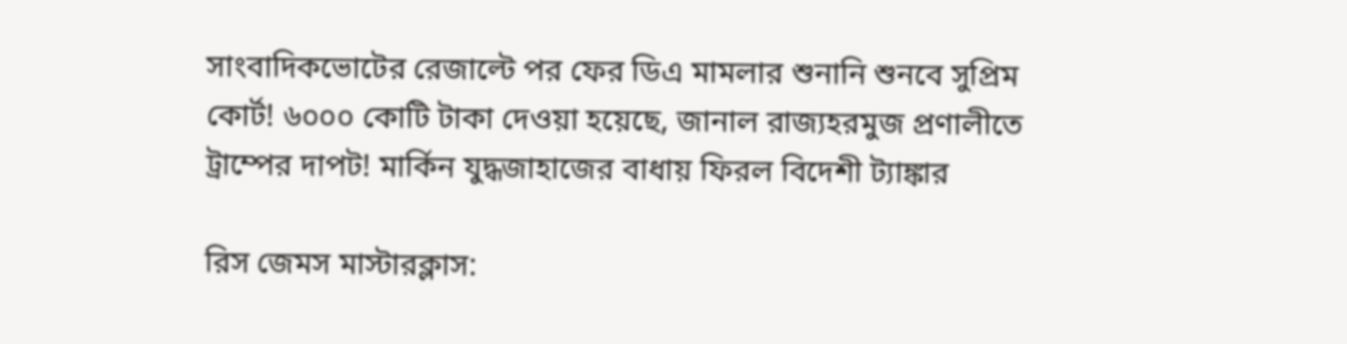সাংবাদিকভোটের রেজাল্টে পর ফের ডিএ মামলার শুনানি শুনবে সুপ্রিম কোর্ট! ৬০০০ কোটি টাকা দেওয়া হয়েছে, জানাল রাজ্যহরমুজ প্রণালীতে ট্রাম্পের দাপট! মার্কিন যুদ্ধজাহাজের বাধায় ফিরল বিদেশী ট্যাঙ্কার

রিস জেমস মাস্টারক্লাস: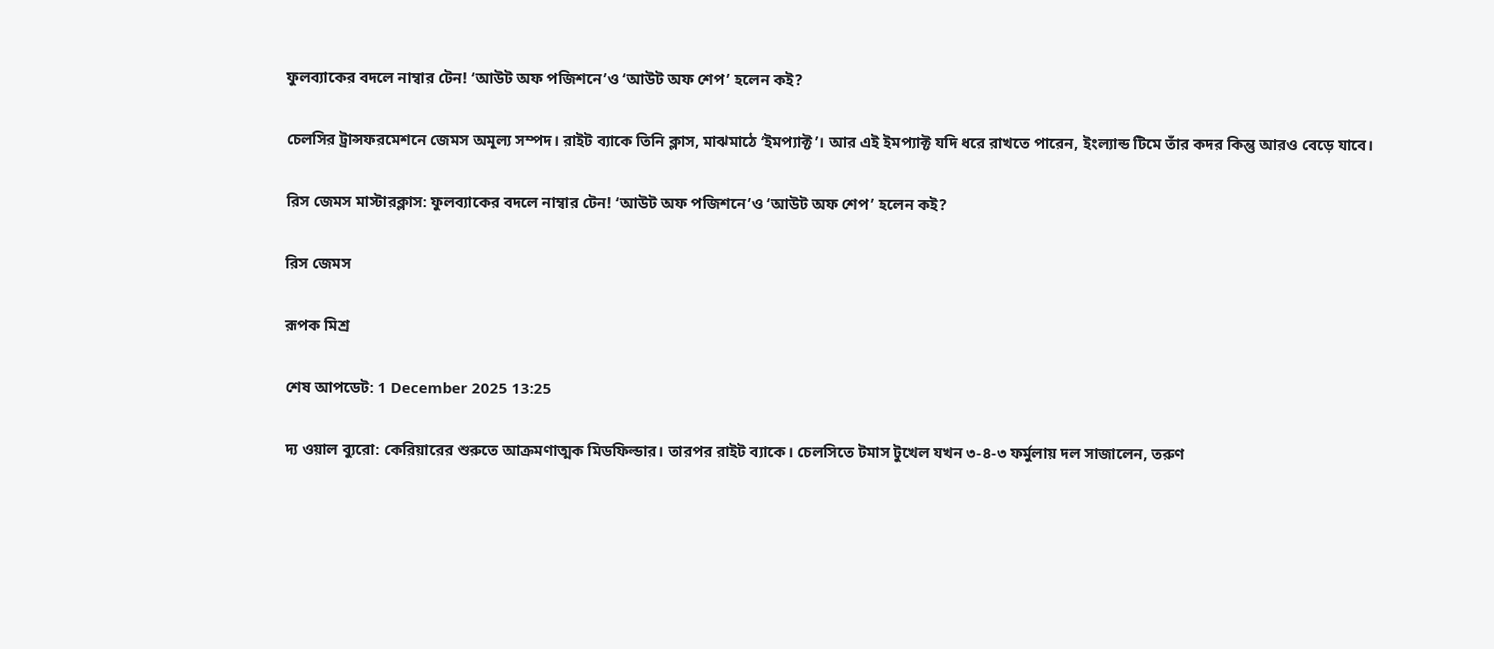ফুলব্যাকের বদলে নাম্বার টেন! ‘আউট অফ পজিশনে’ও ‘আউট অফ শেপ’ হলেন কই?

চেলসির ট্রান্সফরমেশনে জেমস অমূল্য সম্পদ। রাইট ব্যাকে তিনি ক্লাস, মাঝমাঠে ‘ইমপ্যাক্ট’। আর এই ইমপ্যাক্ট যদি ধরে রাখতে পারেন, ইংল্যান্ড টিমে তাঁর কদর কিন্তু আরও বেড়ে যাবে।

রিস জেমস মাস্টারক্লাস: ফুলব্যাকের বদলে নাম্বার টেন! ‘আউট অফ পজিশনে’ও ‘আউট অফ শেপ’ হলেন কই?

রিস জেমস

রূপক মিশ্র

শেষ আপডেট: 1 December 2025 13:25

দ্য ওয়াল ব্যুরো: কেরিয়ারের শুরুতে আক্রমণাত্মক মিডফিল্ডার। তারপর রাইট ব্যাকে। চেলসিতে টমাস টুখেল যখন ৩-৪-৩ ফর্মুলায় দল সাজালেন, তরুণ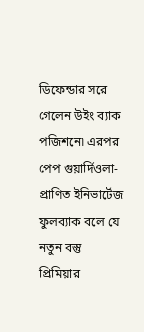ডিফেন্ডার সরে গেলেন উইং ব্যাক পজিশনে৷ এরপর পেপ গুয়ার্দিওলা-প্রাণিত ইনিভার্টেজ ফুলব্যাক বলে যে নতুন বস্তু প্রিমিয়ার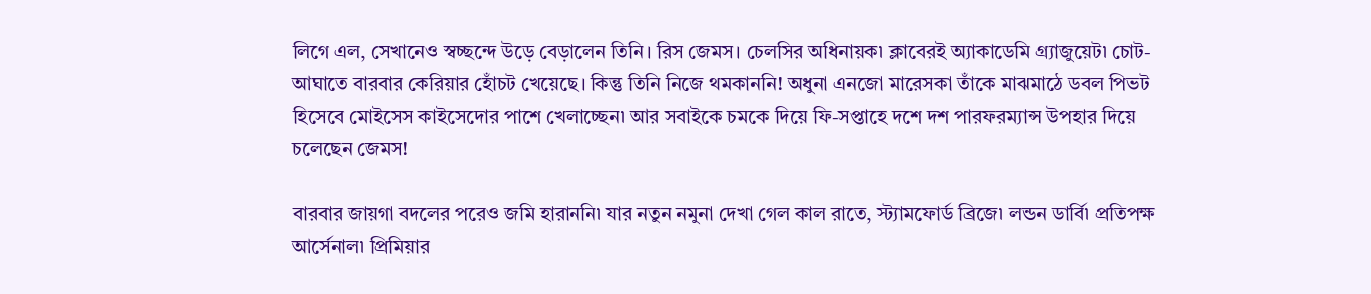লিগে এল, সেখানেও স্বচ্ছন্দে উড়ে বেড়ালেন তিনি। রিস জেমস। চেলসির অধিনায়ক৷ ক্লাবেরই অ্যাকাডেমি গ্র‍্যাজুয়েট৷ চোট-আঘাতে বারবার কেরিয়ার হোঁচট খেয়েছে। কিন্তু তিনি নিজে থমকাননি! অধুনা এনজো মারেসকা তাঁকে মাঝমাঠে ডবল পিভট হিসেবে মোইসেস কাইসেদোর পাশে খেলাচ্ছেন৷ আর সবাইকে চমকে দিয়ে ফি-সপ্তাহে দশে দশ পারফরম্যান্স উপহার দিয়ে চলেছেন জেমস!

বারবার জায়গা বদলের পরেও জমি হারাননি৷ যার নতুন নমুনা দেখা গেল কাল রাতে, স্ট্যামফোর্ড ব্রিজে৷ লন্ডন ডার্বি৷ প্রতিপক্ষ আর্সেনাল৷ প্রিমিয়ার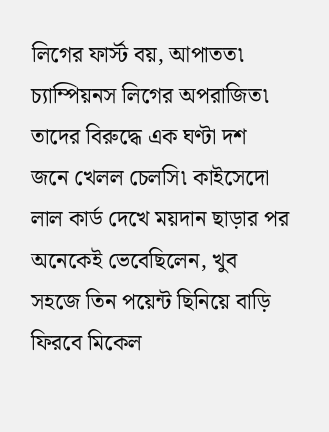লিগের ফার্স্ট বয়, আপাতত৷ চ্যাম্পিয়নস লিগের অপরাজিত৷ তাদের বিরুদ্ধে এক ঘণ্টা দশ জনে খেলল চেলসি৷ কাইসেদো লাল কার্ড দেখে ময়দান ছাড়ার পর অনেকেই ভেবেছিলেন, খুব সহজে তিন পয়েন্ট ছিনিয়ে বাড়ি ফিরবে মিকেল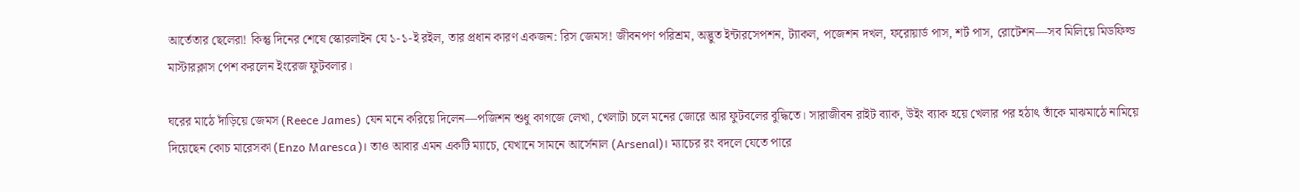আর্তেতার ছেলেরা! কিন্তু দিনের শেষে স্কোরলাইন যে ১-১-ই রইল, তার প্রধান কারণ একজন: রিস জেমস! জীবনপণ পরিশ্রম, অদ্ভুত ইন্টারসেপশন, ট্যাকল, পজেশন দখল, ফরোয়ার্ড পাস, শর্ট পাস, রোটেশন—সব মিলিয়ে মিডফিল্ড মাস্টারক্লাস পেশ করলেন ইংরেজ ফুটবলার।

ঘরের মাঠে দাঁড়িয়ে জেমস (Reece James) যেন মনে করিয়ে দিলেন—পজিশন শুধু কাগজে লেখা, খেলাটা চলে মনের জোরে আর ফুটবলের বুদ্ধিতে। সারাজীবন রাইট ব্যাক, উইং ব্যাক হয়ে খেলার পর হঠাৎ তাঁকে মাঝমাঠে নামিয়ে দিয়েছেন কোচ মারেসকা (Enzo Maresca)। তাও আবার এমন একটি ম্যাচে, যেখানে সামনে আর্সেনাল (Arsenal)। ম্যাচের রং বদলে যেতে পারে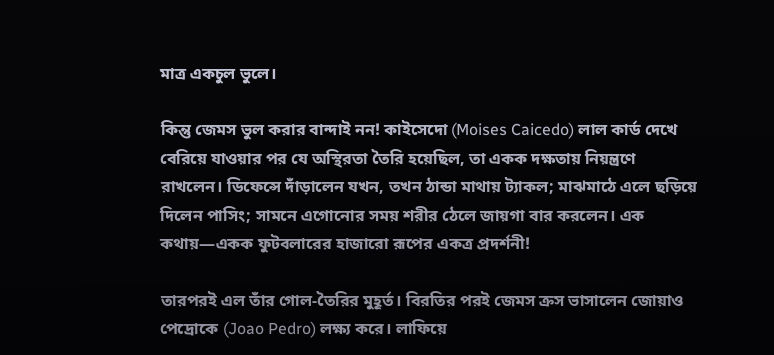মাত্র একচুল ভুলে।

কিন্তু জেমস ভুল করার বান্দাই নন! কাইসেদো (Moises Caicedo) লাল কার্ড দেখে বেরিয়ে যাওয়ার পর যে অস্থিরতা তৈরি হয়েছিল, তা একক দক্ষতায় নিয়ন্ত্রণে রাখলেন। ডিফেন্সে দাঁড়ালেন যখন, তখন ঠান্ডা মাথায় ট্যাকল; মাঝমাঠে এলে ছড়িয়ে দিলেন পাসিং; সামনে এগোনোর সময় শরীর ঠেলে জায়গা বার করলেন। এক কথায়—একক ফুটবলারের হাজারো রূপের একত্র প্রদর্শনী!

তারপরই এল তাঁর গোল-তৈরির মুহূর্ত। বিরতির পরই জেমস ক্রস ভাসালেন জোয়াও পেদ্রোকে (Joao Pedro) লক্ষ্য করে। লাফিয়ে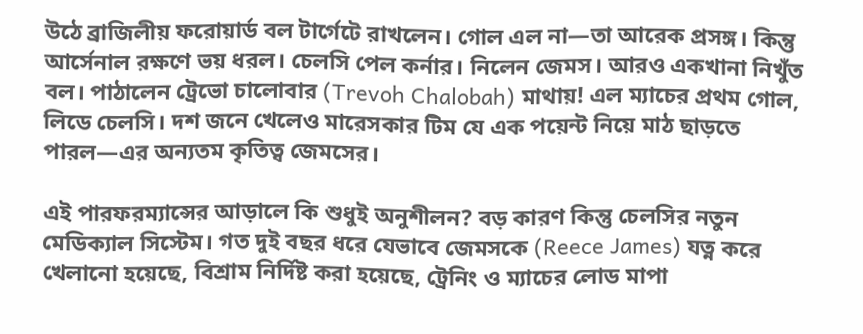উঠে ব্রাজিলীয় ফরোয়ার্ড বল টার্গেটে রাখলেন। গোল এল না—তা আরেক প্রসঙ্গ। কিন্তু আর্সেনাল রক্ষণে ভয় ধরল। চেলসি পেল কর্নার। নিলেন জেমস। আরও একখানা নিখুঁত বল। পাঠালেন ট্রেভো চালোবার (Trevoh Chalobah) মাথায়! এল ম্যাচের প্রথম গোল, লিডে চেলসি। দশ জনে খেলেও মারেসকার টিম যে এক পয়েন্ট নিয়ে মাঠ ছাড়তে পারল—এর অন্যতম কৃতিত্ব জেমসের।

এই পারফরম্যান্সের আড়ালে কি শুধুই অনুশীলন? বড় কারণ কিন্তু চেলসির নতুন মেডিক্যাল সিস্টেম। গত দুই বছর ধরে যেভাবে জেমসকে (Reece James) যত্ন করে খেলানো হয়েছে, বিশ্রাম নির্দিষ্ট করা হয়েছে, ট্রেনিং ও ম্যাচের লোড মাপা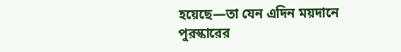হয়েছে—তা যেন এদিন ময়দানে পুরস্কারের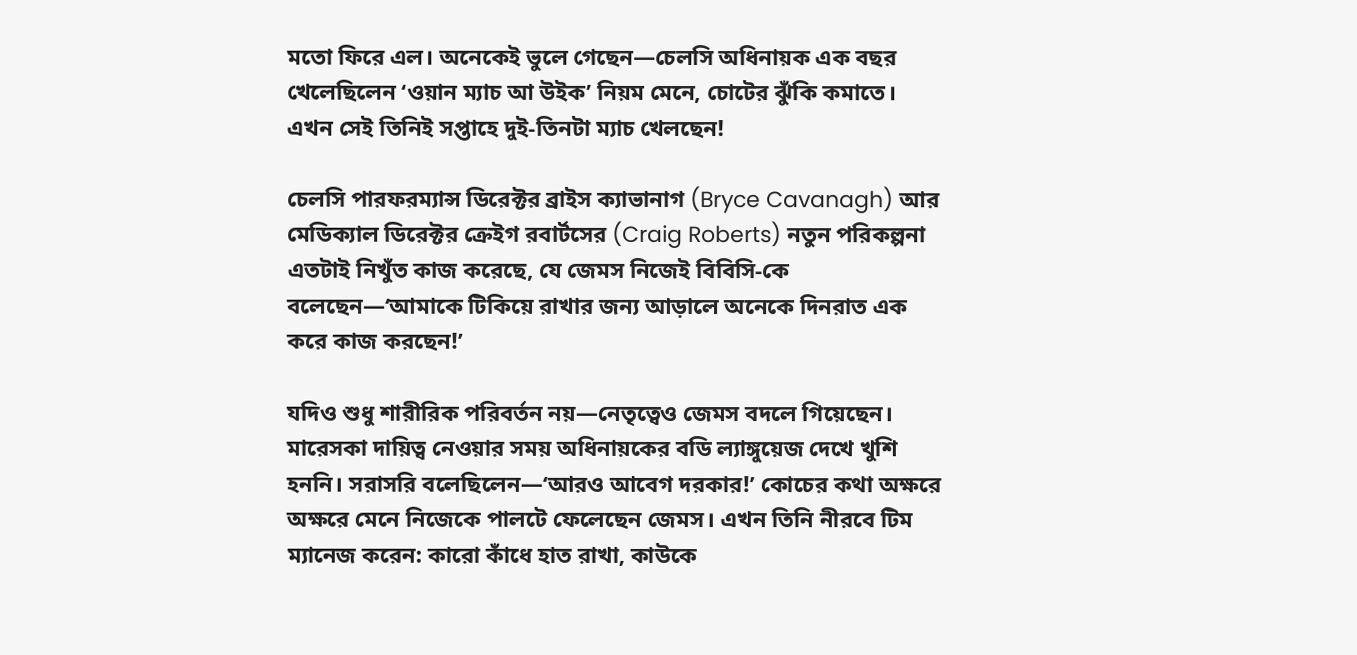মতো ফিরে এল। অনেকেই ভুলে গেছেন—চেলসি অধিনায়ক এক বছর খেলেছিলেন ‘ওয়ান ম্যাচ আ উইক’ নিয়ম মেনে, চোটের ঝুঁকি কমাতে। এখন সেই তিনিই সপ্তাহে দুই-তিনটা ম্যাচ খেলছেন!

চেলসি পারফরম্যান্স ডিরেক্টর ব্রাইস ক্যাভানাগ (Bryce Cavanagh) আর মেডিক্যাল ডিরেক্টর ক্রেইগ রবার্টসের (Craig Roberts) নতুন পরিকল্পনা এতটাই নিখুঁত কাজ করেছে, যে জেমস নিজেই বিবিসি-কে বলেছেন—‘আমাকে টিকিয়ে রাখার জন্য আড়ালে অনেকে দিনরাত এক করে কাজ করছেন!’

যদিও শুধু শারীরিক পরিবর্তন নয়—নেতৃত্বেও জেমস বদলে গিয়েছেন। মারেসকা দায়িত্ব নেওয়ার সময় অধিনায়কের বডি ল্যাঙ্গুয়েজ দেখে খুশি হননি। সরাসরি বলেছিলেন—‘আরও আবেগ দরকার!’ কোচের কথা অক্ষরে অক্ষরে মেনে নিজেকে পালটে ফেলেছেন জেমস। এখন তিনি নীরবে টিম ম্যানেজ করেন: কারো কাঁধে হাত রাখা, কাউকে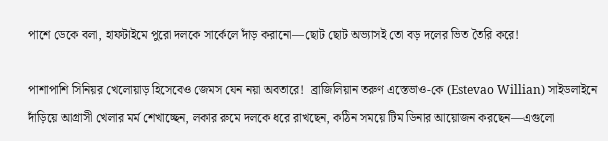পাশে ডেকে বলা, হাফটাইমে পুরো দলকে সার্কেলে দাঁড় করানো—ছোট ছোট অভ্যাসই তো বড় দলের ভিত তৈরি করে!

পাশাপাশি সিনিয়র খেলোয়াড় হিসেবেও জেমস যেন নয়া অবতারে!  ব্রাজিলিয়ান তরুণ এস্তেভাও-কে (Estevao Willian) সাইডলাইনে দাঁড়িয়ে আগ্রাসী খেলার মর্ম শেখাচ্ছেন, লকার রুমে দলকে ধরে রাখছেন, কঠিন সময়ে টিম ডিনার আয়োজন করছেন—এগুলো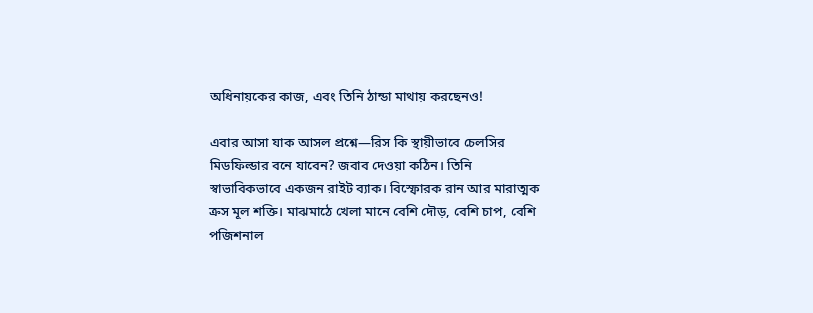অধিনায়কের কাজ, এবং তিনি ঠান্ডা মাথায় করছেনও!

এবার আসা যাক আসল প্রশ্নে—রিস কি স্থায়ীভাবে চেলসির মিডফিল্ডার বনে যাবেন? জবাব দেওয়া কঠিন। তিনি স্বাভাবিকভাবে একজন রাইট ব্যাক। বিস্ফোরক রান আর মারাত্মক ক্রস মূল শক্তি। মাঝমাঠে খেলা মানে বেশি দৌড়, বেশি চাপ, বেশি পজিশনাল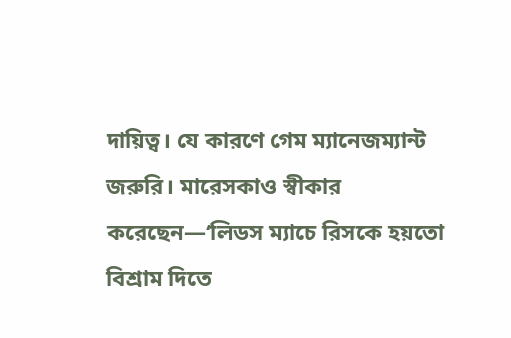দায়িত্ব। যে কারণে গেম ম্যানেজম্যান্ট জরুরি। মারেসকাও স্বীকার করেছেন—‘লিডস ম্যাচে রিসকে হয়তো বিশ্রাম দিতে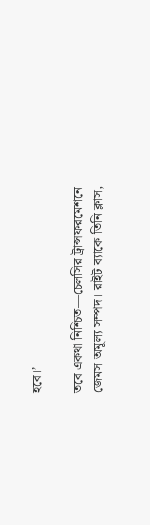হবে।’

তবে একথা নিশ্চিত—চেলসির ট্রান্সফরমেশনে জেমস অমূল্য সম্পদ। রাইট ব্যাকে তিনি ক্লাস,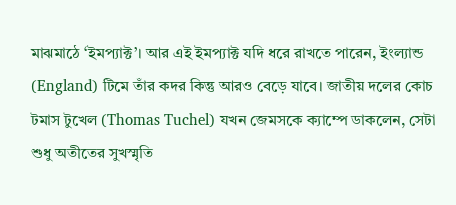মাঝমাঠে ‘ইমপ্যাক্ট’। আর এই ইমপ্যাক্ট যদি ধরে রাখতে পারেন, ইংল্যান্ড (England) টিমে তাঁর কদর কিন্তু আরও বেড়ে যাবে। জাতীয় দলের কোচ টমাস টুখেল (Thomas Tuchel) যখন জেমসকে ক্যাম্পে ডাকলেন, সেটা শুধু অতীতের সুখস্মৃতি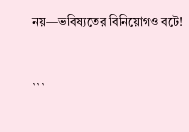নয়—ভবিষ্যতের বিনিয়োগও বটে!


```